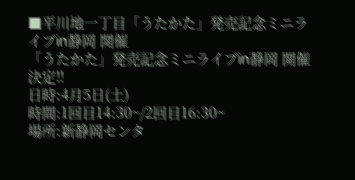■平川地一丁目「うたかた」発売記念ミニライブin静岡 開催
「うたかた」発売記念ミニライブin静岡 開催決定!!
日時:4月5日(土)
時間:1回目14:30~/2回目16:30~
場所:新静岡センタ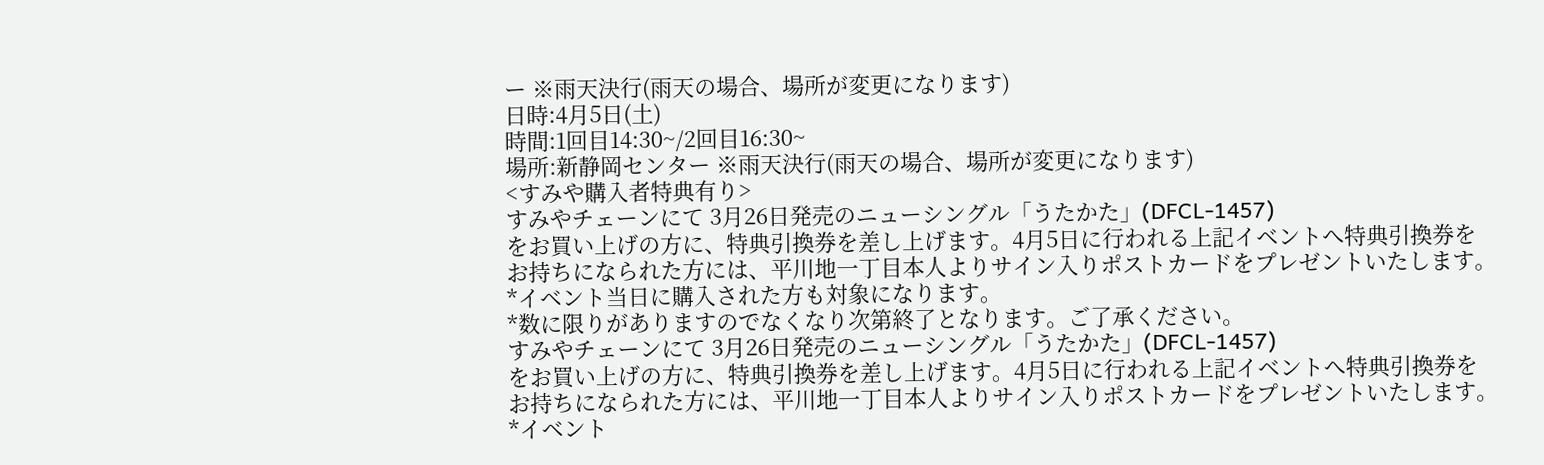ー ※雨天決行(雨天の場合、場所が変更になります)
日時:4月5日(土)
時間:1回目14:30~/2回目16:30~
場所:新静岡センター ※雨天決行(雨天の場合、場所が変更になります)
<すみや購入者特典有り>
すみやチェーンにて 3月26日発売のニューシングル「うたかた」(DFCL-1457)
をお買い上げの方に、特典引換券を差し上げます。4月5日に行われる上記イベントへ特典引換券を
お持ちになられた方には、平川地一丁目本人よりサイン入りポストカードをプレゼントいたします。
*イベント当日に購入された方も対象になります。
*数に限りがありますのでなくなり次第終了となります。ご了承ください。
すみやチェーンにて 3月26日発売のニューシングル「うたかた」(DFCL-1457)
をお買い上げの方に、特典引換券を差し上げます。4月5日に行われる上記イベントへ特典引換券を
お持ちになられた方には、平川地一丁目本人よりサイン入りポストカードをプレゼントいたします。
*イベント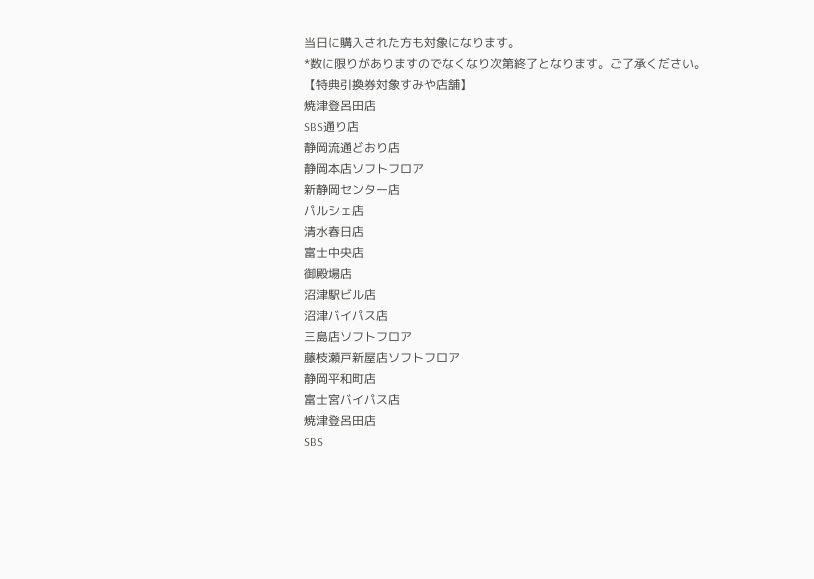当日に購入された方も対象になります。
*数に限りがありますのでなくなり次第終了となります。ご了承ください。
【特典引換券対象すみや店舗】
焼津登呂田店
SBS通り店
静岡流通どおり店
静岡本店ソフトフロア
新静岡センター店
パルシェ店
清水春日店
富士中央店
御殿場店
沼津駅ビル店
沼津バイパス店
三島店ソフトフロア
藤枝瀬戸新屋店ソフトフロア
静岡平和町店
富士宮バイパス店
焼津登呂田店
SBS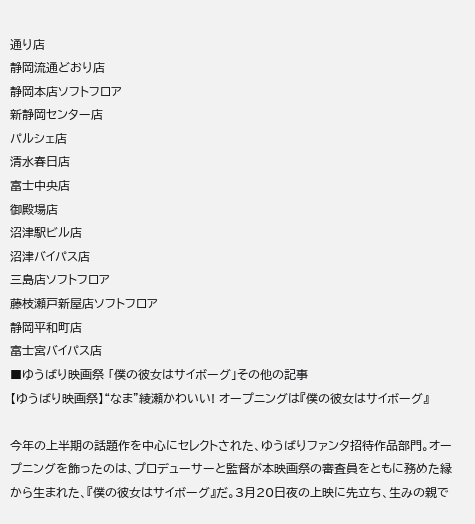通り店
静岡流通どおり店
静岡本店ソフトフロア
新静岡センター店
パルシェ店
清水春日店
富士中央店
御殿場店
沼津駅ビル店
沼津バイパス店
三島店ソフトフロア
藤枝瀬戸新屋店ソフトフロア
静岡平和町店
富士宮バイパス店
■ゆうばり映画祭 「僕の彼女はサイボーグ」その他の記事
【ゆうばり映画祭】“なま”綾瀬かわいい! オープニングは『僕の彼女はサイボーグ』

今年の上半期の話題作を中心にセレクトされた、ゆうばりファンタ招待作品部門。オープニングを飾ったのは、プロデューサーと監督が本映画祭の審査員をともに務めた縁から生まれた、『僕の彼女はサイボーグ』だ。3月20日夜の上映に先立ち、生みの親で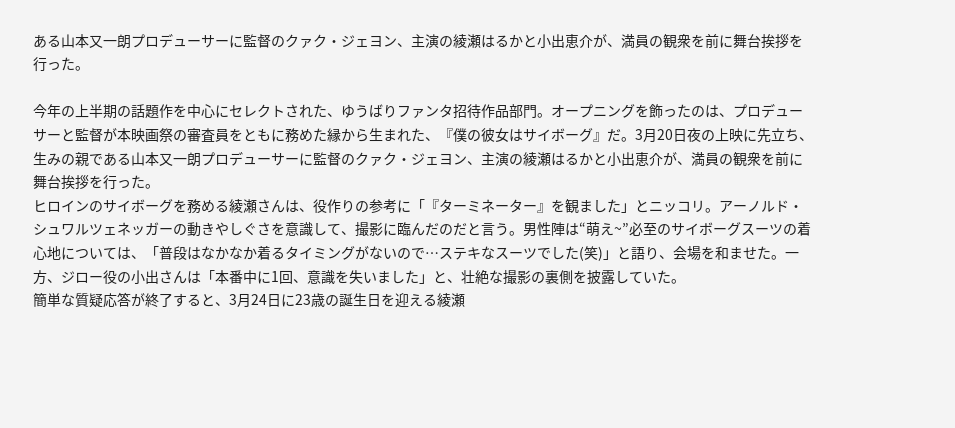ある山本又一朗プロデューサーに監督のクァク・ジェヨン、主演の綾瀬はるかと小出恵介が、満員の観衆を前に舞台挨拶を行った。

今年の上半期の話題作を中心にセレクトされた、ゆうばりファンタ招待作品部門。オープニングを飾ったのは、プロデューサーと監督が本映画祭の審査員をともに務めた縁から生まれた、『僕の彼女はサイボーグ』だ。3月20日夜の上映に先立ち、生みの親である山本又一朗プロデューサーに監督のクァク・ジェヨン、主演の綾瀬はるかと小出恵介が、満員の観衆を前に舞台挨拶を行った。
ヒロインのサイボーグを務める綾瀬さんは、役作りの参考に「『ターミネーター』を観ました」とニッコリ。アーノルド・シュワルツェネッガーの動きやしぐさを意識して、撮影に臨んだのだと言う。男性陣は“萌え~”必至のサイボーグスーツの着心地については、「普段はなかなか着るタイミングがないので…ステキなスーツでした(笑)」と語り、会場を和ませた。一方、ジロー役の小出さんは「本番中に1回、意識を失いました」と、壮絶な撮影の裏側を披露していた。
簡単な質疑応答が終了すると、3月24日に23歳の誕生日を迎える綾瀬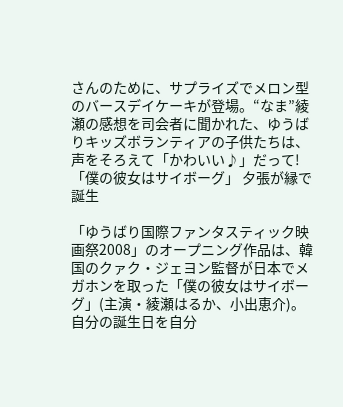さんのために、サプライズでメロン型のバースデイケーキが登場。“なま”綾瀬の感想を司会者に聞かれた、ゆうばりキッズボランティアの子供たちは、声をそろえて「かわいい♪」だって!
「僕の彼女はサイボーグ」 夕張が縁で誕生

「ゆうばり国際ファンタスティック映画祭2008」のオープニング作品は、韓国のクァク・ジェヨン監督が日本でメガホンを取った「僕の彼女はサイボーグ」(主演・綾瀬はるか、小出恵介)。自分の誕生日を自分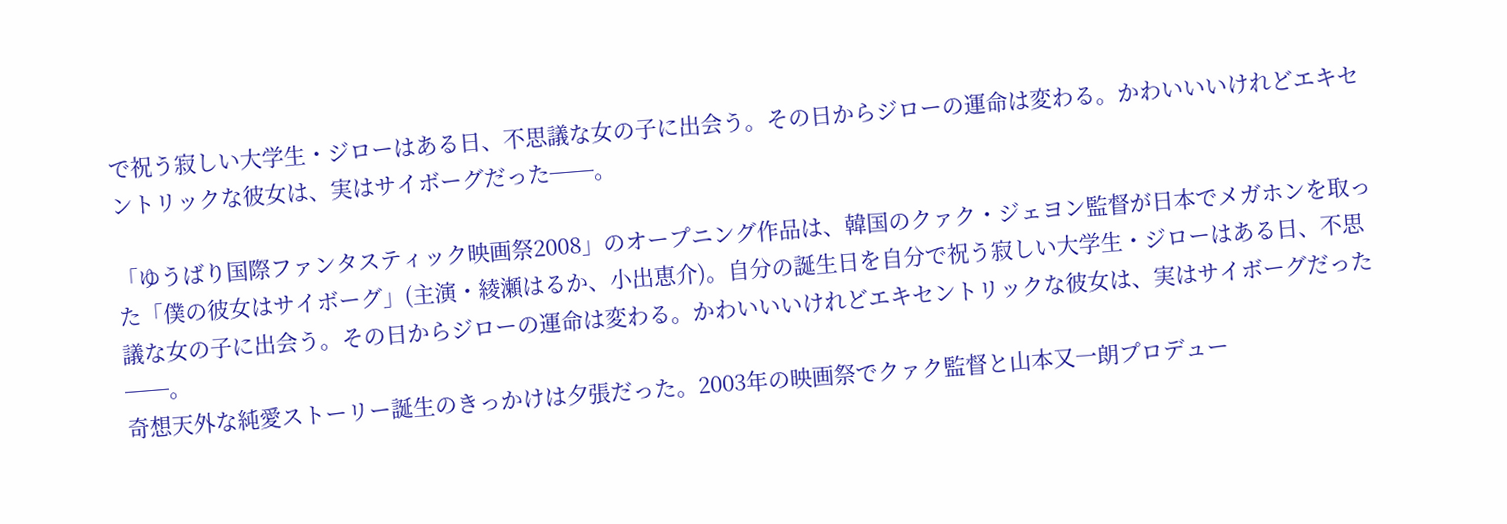で祝う寂しい大学生・ジローはある日、不思議な女の子に出会う。その日からジローの運命は変わる。かわいいいけれどエキセントリックな彼女は、実はサイボーグだった──。

「ゆうばり国際ファンタスティック映画祭2008」のオープニング作品は、韓国のクァク・ジェヨン監督が日本でメガホンを取った「僕の彼女はサイボーグ」(主演・綾瀬はるか、小出恵介)。自分の誕生日を自分で祝う寂しい大学生・ジローはある日、不思議な女の子に出会う。その日からジローの運命は変わる。かわいいいけれどエキセントリックな彼女は、実はサイボーグだった──。
奇想天外な純愛ストーリー誕生のきっかけは夕張だった。2003年の映画祭でクァク監督と山本又一朗プロデュー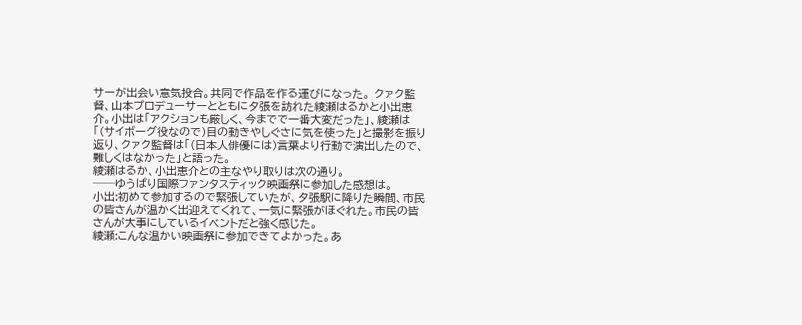サーが出会い意気投合。共同で作品を作る運びになった。 クァク監督、山本プロデューサーとともに夕張を訪れた綾瀬はるかと小出恵介。小出は「アクションも厳しく、今までで一番大変だった」、綾瀬は「(サイボーグ役なので)目の動きやしぐさに気を使った」と撮影を振り返り、クァク監督は「(日本人俳優には)言葉より行動で演出したので、難しくはなかった」と語った。
綾瀬はるか、小出恵介との主なやり取りは次の通り。
──ゆうばり国際ファンタスティック映画祭に参加した感想は。
小出:初めて参加するので緊張していたが、夕張駅に降りた瞬間、市民の皆さんが温かく出迎えてくれて、一気に緊張がほぐれた。市民の皆さんが大事にしているイベントだと強く感じた。
綾瀬:こんな温かい映画祭に参加できてよかった。あ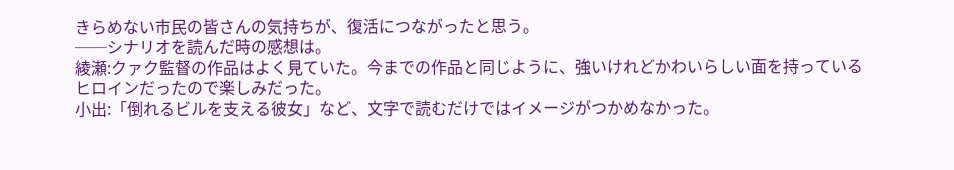きらめない市民の皆さんの気持ちが、復活につながったと思う。
──シナリオを読んだ時の感想は。
綾瀬:クァク監督の作品はよく見ていた。今までの作品と同じように、強いけれどかわいらしい面を持っているヒロインだったので楽しみだった。
小出:「倒れるビルを支える彼女」など、文字で読むだけではイメージがつかめなかった。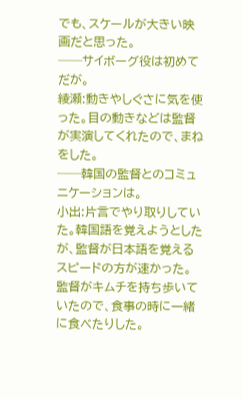でも、スケールが大きい映画だと思った。
──サイボーグ役は初めてだが。
綾瀬:動きやしぐさに気を使った。目の動きなどは監督が実演してくれたので、まねをした。
──韓国の監督とのコミュニケーションは。
小出:片言でやり取りしていた。韓国語を覚えようとしたが、監督が日本語を覚えるスピードの方が速かった。監督がキムチを持ち歩いていたので、食事の時に一緒に食べたりした。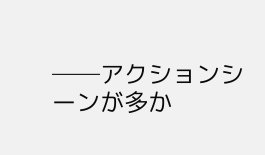──アクションシーンが多か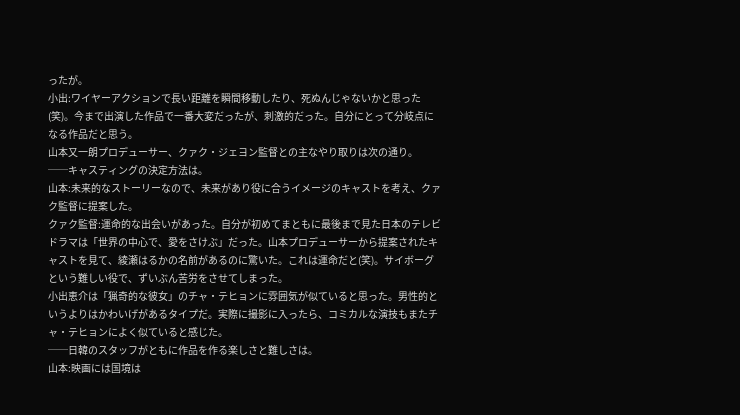ったが。
小出:ワイヤーアクションで長い距離を瞬間移動したり、死ぬんじゃないかと思った(笑)。今まで出演した作品で一番大変だったが、刺激的だった。自分にとって分岐点になる作品だと思う。
山本又一朗プロデューサー、クァク・ジェヨン監督との主なやり取りは次の通り。
──キャスティングの決定方法は。
山本:未来的なストーリーなので、未来があり役に合うイメージのキャストを考え、クァク監督に提案した。
クァク監督:運命的な出会いがあった。自分が初めてまともに最後まで見た日本のテレビドラマは「世界の中心で、愛をさけぶ」だった。山本プロデューサーから提案されたキャストを見て、綾瀬はるかの名前があるのに驚いた。これは運命だと(笑)。サイボーグという難しい役で、ずいぶん苦労をさせてしまった。
小出恵介は「猟奇的な彼女」のチャ・テヒョンに雰囲気が似ていると思った。男性的というよりはかわいげがあるタイプだ。実際に撮影に入ったら、コミカルな演技もまたチャ・テヒョンによく似ていると感じた。
──日韓のスタッフがともに作品を作る楽しさと難しさは。
山本:映画には国境は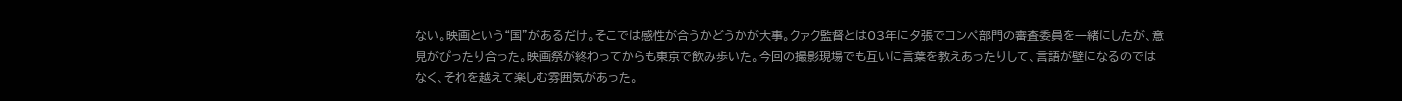ない。映画という“国”があるだけ。そこでは感性が合うかどうかが大事。クァク監督とは03年に夕張でコンペ部門の審査委員を一緒にしたが、意見がぴったり合った。映画祭が終わってからも東京で飲み歩いた。今回の撮影現場でも互いに言葉を教えあったりして、言語が壁になるのではなく、それを越えて楽しむ雰囲気があった。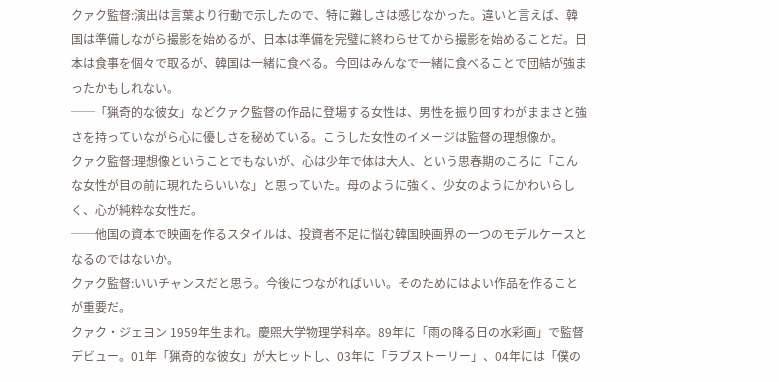クァク監督:演出は言葉より行動で示したので、特に難しさは感じなかった。違いと言えば、韓国は準備しながら撮影を始めるが、日本は準備を完璧に終わらせてから撮影を始めることだ。日本は食事を個々で取るが、韓国は一緒に食べる。今回はみんなで一緒に食べることで団結が強まったかもしれない。
──「猟奇的な彼女」などクァク監督の作品に登場する女性は、男性を振り回すわがままさと強さを持っていながら心に優しさを秘めている。こうした女性のイメージは監督の理想像か。
クァク監督:理想像ということでもないが、心は少年で体は大人、という思春期のころに「こんな女性が目の前に現れたらいいな」と思っていた。母のように強く、少女のようにかわいらしく、心が純粋な女性だ。
──他国の資本で映画を作るスタイルは、投資者不足に悩む韓国映画界の一つのモデルケースとなるのではないか。
クァク監督:いいチャンスだと思う。今後につながればいい。そのためにはよい作品を作ることが重要だ。
クァク・ジェヨン 1959年生まれ。慶煕大学物理学科卒。89年に「雨の降る日の水彩画」で監督デビュー。01年「猟奇的な彼女」が大ヒットし、03年に「ラブストーリー」、04年には「僕の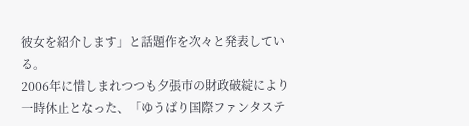彼女を紹介します」と話題作を次々と発表している。
2006年に惜しまれつつも夕張市の財政破綻により一時休止となった、「ゆうばり国際ファンタステ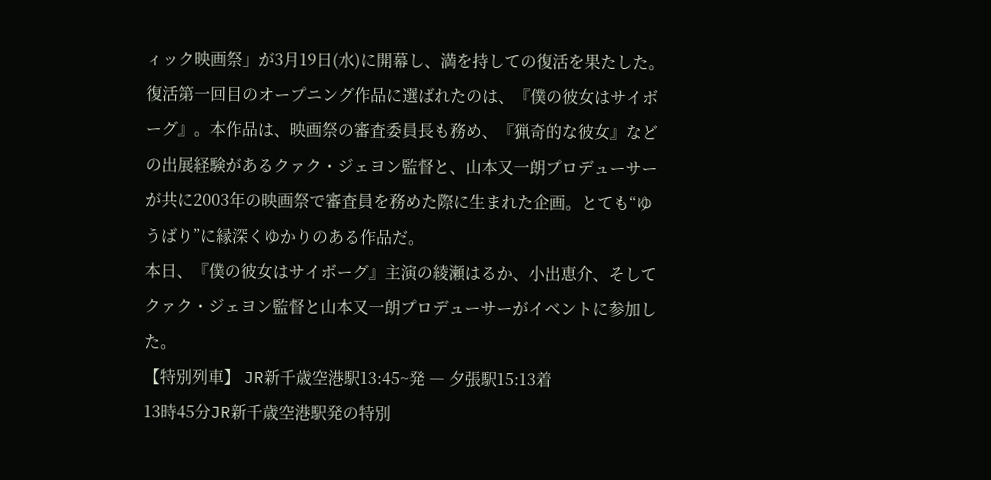ィック映画祭」が3月19日(水)に開幕し、満を持しての復活を果たした。復活第一回目のオープニング作品に選ばれたのは、『僕の彼女はサイボーグ』。本作品は、映画祭の審査委員長も務め、『猟奇的な彼女』などの出展経験があるクァク・ジェヨン監督と、山本又一朗プロデューサーが共に2003年の映画祭で審査員を務めた際に生まれた企画。とても“ゆうばり”に縁深くゆかりのある作品だ。
本日、『僕の彼女はサイボーグ』主演の綾瀬はるか、小出恵介、そしてクァク・ジェヨン監督と山本又一朗プロデューサーがイベントに参加した。
【特別列車】 JR新千歳空港駅13:45~発 ― 夕張駅15:13着
13時45分JR新千歳空港駅発の特別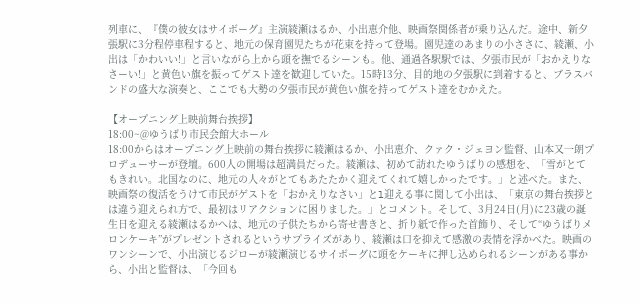列車に、『僕の彼女はサイボーグ』主演綾瀬はるか、小出恵介他、映画祭関係者が乗り込んだ。途中、新夕張駅に3分程停車程すると、地元の保育園児たちが花束を持って登場。園児達のあまりの小ささに、綾瀬、小出は「かわいい!」と言いながら上から頭を撫でるシーンも。他、通過各駅駅では、夕張市民が「おかえりなさーい!」と黄色い旗を振ってゲスト達を歓迎していた。15時13分、目的地の夕張駅に到着すると、ブラスバンドの盛大な演奏と、ここでも大勢の夕張市民が黄色い旗を持ってゲスト達をむかえた。

【オープニング上映前舞台挨拶】
18:00~@ゆうばり市民会館大ホール
18:00からはオープニング上映前の舞台挨拶に綾瀬はるか、小出恵介、クァク・ジェヨン監督、山本又一朗プロデューサーが登壇。600人の開場は超満員だった。綾瀬は、初めて訪れたゆうばりの感想を、「雪がとてもきれい。北国なのに、地元の人々がとてもあたたかく迎えてくれて嬉しかったです。」と述べた。また、映画祭の復活をうけて市民がゲストを「おかえりなさい」とl迎える事に関して小出は、「東京の舞台挨拶とは違う迎えられ方で、最初はリアクションに困りました。」とコメント。そして、3月24日(月)に23歳の誕生日を迎える綾瀬はるかへは、地元の子供たちから寄せ書きと、折り紙で作った首飾り、そして“ゆうばりメロンケーキ”がプレゼントされるというサプライズがあり、綾瀬は口を抑えて感激の表情を浮かべた。映画のワンシーンで、小出演じるジローが綾瀬演じるサイボーグに頭をケーキに押し込められるシーンがある事から、小出と監督は、「今回も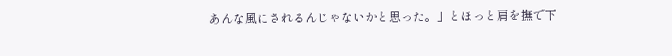あんな風にされるんじゃないかと思った。」とほっと肩を撫で下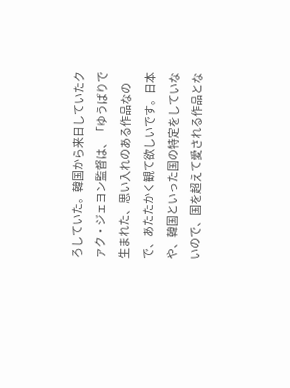ろしていた。韓国から来日していたクァク・ジェヨン監督は、「ゆうばりで生まれた、思い入れのある作品なので、あたたかく観て欲しいです。日本や、韓国といった国の特定をしていないので、国を超えて愛される作品とな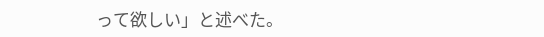って欲しい」と述べた。